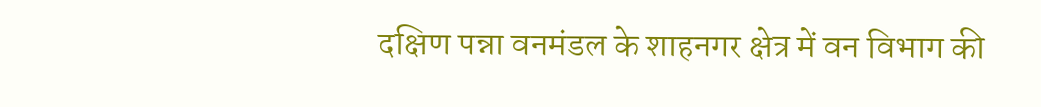दक्षिण पन्ना वनमंडल के शाहनगर क्षेत्र में वन विभाग की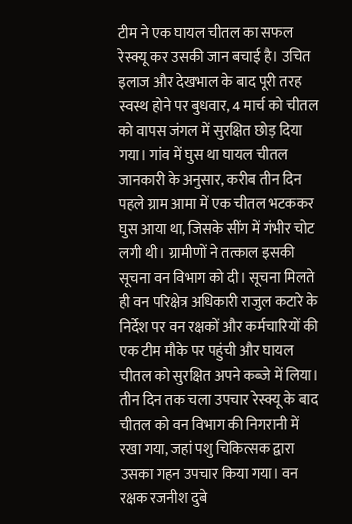टीम ने एक घायल चीतल का सफल रेस्क्यू कर उसकी जान बचाई है। उचित इलाज और देखभाल के बाद पूरी तरह स्वस्थ होने पर बुधवार, 4 मार्च को चीतल को वापस जंगल में सुरक्षित छोड़ दिया गया। गांव में घुस था घायल चीतल जानकारी के अनुसार, करीब तीन दिन पहले ग्राम आमा में एक चीतल भटककर घुस आया था, जिसके सींग में गंभीर चोट लगी थी। ग्रामीणों ने तत्काल इसकी सूचना वन विभाग को दी। सूचना मिलते ही वन परिक्षेत्र अधिकारी राजुल कटारे के निर्देश पर वन रक्षकों और कर्मचारियों की एक टीम मौके पर पहुंची और घायल चीतल को सुरक्षित अपने कब्जे में लिया। तीन दिन तक चला उपचार रेस्क्यू के बाद चीतल को वन विभाग की निगरानी में रखा गया, जहां पशु चिकित्सक द्वारा उसका गहन उपचार किया गया। वन रक्षक रजनीश दुबे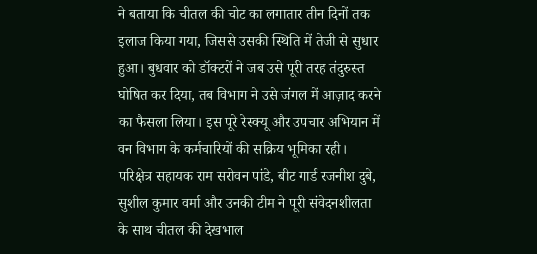ने बताया कि चीतल की चोट का लगातार तीन दिनों तक इलाज किया गया, जिससे उसकी स्थिति में तेजी से सुधार हुआ। बुधवार को डॉक्टरों ने जब उसे पूरी तरह तंदुरुस्त घोषित कर दिया, तब विभाग ने उसे जंगल में आज़ाद करने का फैसला लिया। इस पूरे रेस्क्यू और उपचार अभियान में वन विभाग के कर्मचारियों की सक्रिय भूमिका रही। परिक्षेत्र सहायक राम सरोवन पांडे, बीट गार्ड रजनीश दुबे, सुशील कुमार वर्मा और उनकी टीम ने पूरी संवेदनशीलता के साथ चीतल की देखभाल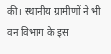की। स्थानीय ग्रामीणों ने भी वन विभाग के इस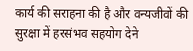कार्य की सराहना की है और वन्यजीवों की सुरक्षा में हरसंभव सहयोग देने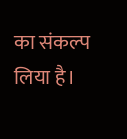का संकल्प लिया है।